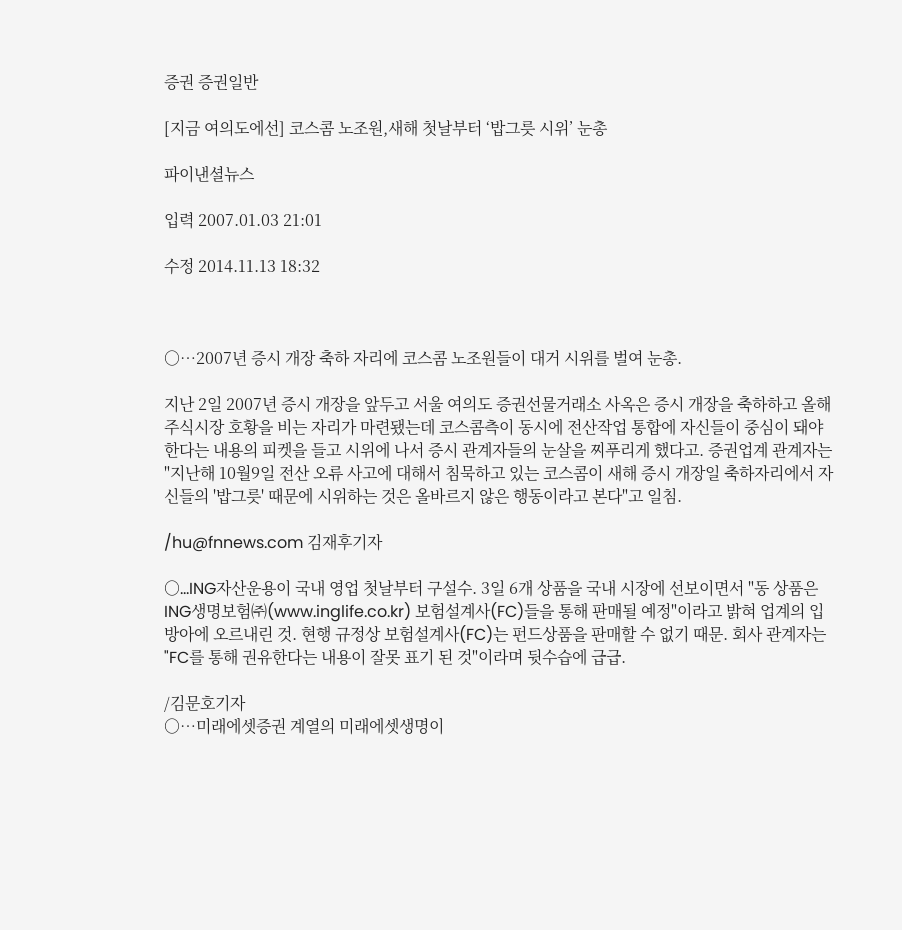증권 증권일반

[지금 여의도에선] 코스콤 노조원,새해 첫날부터 ‘밥그릇 시위’ 눈총

파이낸셜뉴스

입력 2007.01.03 21:01

수정 2014.11.13 18:32



○…2007년 증시 개장 축하 자리에 코스콤 노조원들이 대거 시위를 벌여 눈총.

지난 2일 2007년 증시 개장을 앞두고 서울 여의도 증권선물거래소 사옥은 증시 개장을 축하하고 올해 주식시장 호황을 비는 자리가 마련됐는데 코스콤측이 동시에 전산작업 통합에 자신들이 중심이 돼야 한다는 내용의 피켓을 들고 시위에 나서 증시 관계자들의 눈살을 찌푸리게 했다고. 증권업계 관계자는 "지난해 10월9일 전산 오류 사고에 대해서 침묵하고 있는 코스콤이 새해 증시 개장일 축하자리에서 자신들의 '밥그릇' 때문에 시위하는 것은 올바르지 않은 행동이라고 본다"고 일침.

/hu@fnnews.com 김재후기자

○…ING자산운용이 국내 영업 첫날부터 구설수. 3일 6개 상품을 국내 시장에 선보이면서 "동 상품은 ING생명보험㈜(www.inglife.co.kr) 보험설계사(FC)들을 통해 판매될 예정"이라고 밝혀 업계의 입방아에 오르내린 것. 현행 규정상 보험설계사(FC)는 펀드상품을 판매할 수 없기 때문. 회사 관계자는 "FC를 통해 권유한다는 내용이 잘못 표기 된 것"이라며 뒷수습에 급급.

/김문호기자
○…미래에셋증권 계열의 미래에셋생명이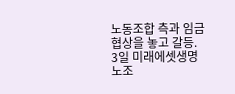노동조합 측과 임금협상을 놓고 갈등. 3일 미래에셋생명 노조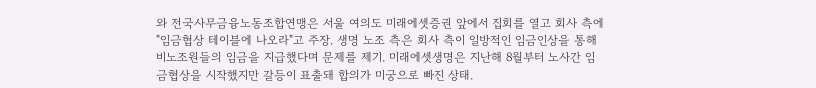와 전국사무금융노동조합연맹은 서울 여의도 미래에셋증권 앞에서 집회를 열고 회사 측에 "임금협상 테이블에 나오라"고 주장. 생명 노조 측은 회사 측이 일방적인 임금인상을 통해 비노조원들의 임금을 지급했다며 문제를 제기. 미래에셋생명은 지난해 8월부터 노사간 임금협상을 시작했지만 갈등이 표출돼 합의가 미궁으로 빠진 상태.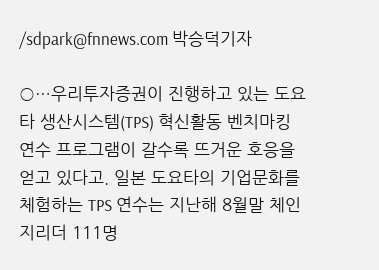/sdpark@fnnews.com 박승덕기자

○…우리투자증권이 진행하고 있는 도요타 생산시스템(TPS) 혁신활동 벤치마킹 연수 프로그램이 갈수록 뜨거운 호응을 얻고 있다고. 일본 도요타의 기업문화를 체험하는 TPS 연수는 지난해 8월말 체인지리더 111명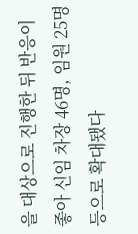을 대상으로 진행한 뒤 반응이 좋아 신임 차장 46명, 임원 25명 등으로 확대됐다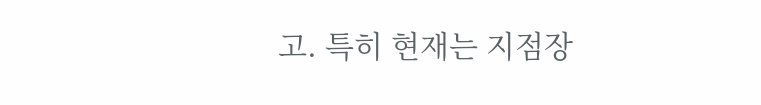고. 특히 현재는 지점장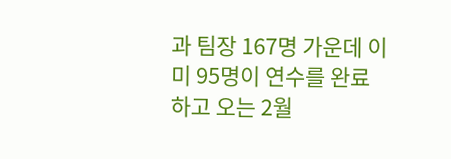과 팀장 167명 가운데 이미 95명이 연수를 완료하고 오는 2월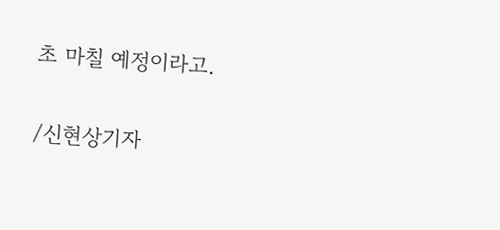초 마칠 예정이라고.

/신현상기자